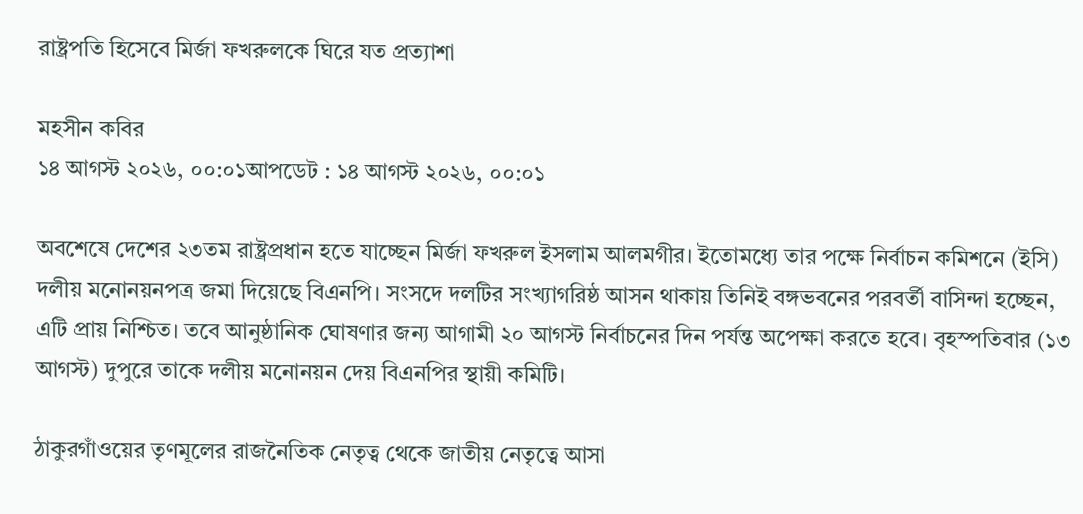রাষ্ট্রপতি হিসেবে মির্জা ফখরুলকে ঘিরে যত প্রত্যাশা

মহসীন কবির
১৪ আগস্ট ২০২৬, ০০:০১আপডেট : ১৪ আগস্ট ২০২৬, ০০:০১

অবশেষে দেশের ২৩তম রাষ্ট্রপ্রধান হতে যাচ্ছেন মির্জা ফখরুল ইসলাম আলমগীর। ইতোমধ্যে তার পক্ষে নির্বাচন কমিশনে (ইসি) দলীয় মনোনয়নপত্র জমা দিয়েছে বিএনপি। সংসদে দলটির সংখ্যাগরিষ্ঠ আসন থাকায় তিনিই বঙ্গভবনের পরবর্তী বাসিন্দা হচ্ছেন, এটি প্রায় নিশ্চিত। তবে আনুষ্ঠানিক ঘোষণার জন্য আগামী ২০ আগস্ট নির্বাচনের দিন পর্যন্ত অপেক্ষা করতে হবে। বৃহস্পতিবার (১৩ আগস্ট) দুপুরে তাকে দলীয় মনোনয়ন দেয় বিএনপির স্থায়ী কমিটি।

ঠাকুরগাঁওয়ের তৃণমূলের রাজনৈতিক নেতৃত্ব থেকে জাতীয় নেতৃত্বে আসা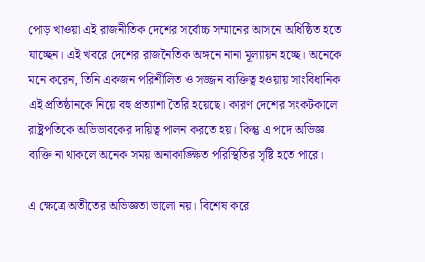পোড় খাওয়া এই রাজনীতিক দেশের সর্বোচ্চ সম্মানের আসনে অধিষ্ঠিত হতে যাচ্ছেন। এই খবরে দেশের রাজনৈতিক অঙ্গনে নানা মূল্যায়ন হচ্ছে। অনেকে মনে করেন, তিনি একজন পরিশীলিত ও সজ্জন ব্যক্তিত্ব হওয়ায় সাংবিধানিক এই প্রতিষ্ঠানকে নিয়ে বহু প্রত্যাশা তৈরি হয়েছে। কারণ দেশের সংকটকালে রাষ্ট্রপতিকে অভিভাবকের দায়িত্ব পালন করতে হয়। কিন্তু এ পদে অভিজ্ঞ ব্যক্তি না থাকলে অনেক সময় অনাকাঙ্ক্ষিত পরিস্থিতির সৃষ্টি হতে পারে।

এ ক্ষেত্রে অতীতের অভিজ্ঞতা ভালো নয়। বিশেষ করে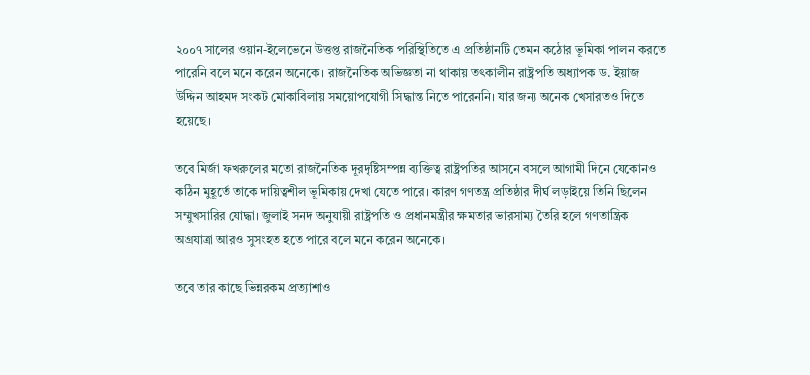২০০৭ সালের ওয়ান-ইলেভেনে উত্তপ্ত রাজনৈতিক পরিস্থিতিতে এ প্রতিষ্ঠানটি তেমন কঠোর ভূমিকা পালন করতে পারেনি বলে মনে করেন অনেকে। রাজনৈতিক অভিজ্ঞতা না থাকায় তৎকালীন রাষ্ট্রপতি অধ্যাপক ড. ইয়াজ উদ্দিন আহমদ সংকট মোকাবিলায় সময়োপযোগী সিদ্ধান্ত নিতে পারেননি। যার জন্য অনেক খেসারতও দিতে হয়েছে।

তবে মির্জা ফখরুলের মতো রাজনৈতিক দূরদৃষ্টিসম্পন্ন ব্যক্তিত্ব রাষ্ট্রপতির আসনে বসলে আগামী দিনে যেকোনও কঠিন মুহূর্তে তাকে দায়িত্বশীল ভূমিকায় দেখা যেতে পারে। কারণ গণতন্ত্র প্রতিষ্ঠার দীর্ঘ লড়াইয়ে তিনি ছিলেন সম্মুখসারির যোদ্ধা। জুলাই সনদ অনুযায়ী রাষ্ট্রপতি ও প্রধানমন্ত্রীর ক্ষমতার ভারসাম্য তৈরি হলে গণতান্ত্রিক অগ্রযাত্রা আরও সুসংহত হতে পারে বলে মনে করেন অনেকে।

তবে তার কাছে ভিন্নরকম প্রত্যাশাও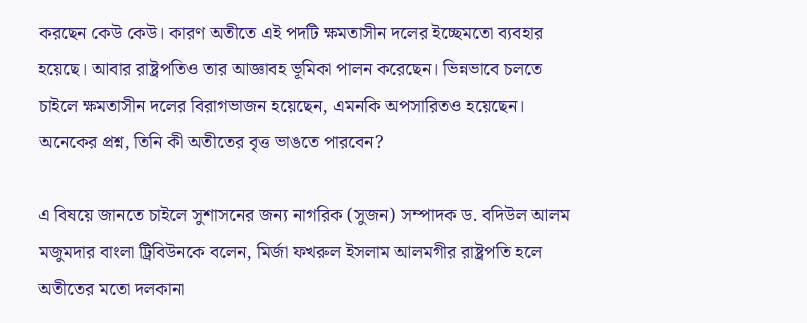করছেন কেউ কেউ। কারণ অতীতে এই পদটি ক্ষমতাসীন দলের ইচ্ছেমতো ব্যবহার হয়েছে। আবার রাষ্ট্রপতিও তার আজ্ঞাবহ ভূমিকা পালন করেছেন। ভিন্নভাবে চলতে চাইলে ক্ষমতাসীন দলের বিরাগভাজন হয়েছেন, এমনকি অপসারিতও হয়েছেন। অনেকের প্রশ্ন, তিনি কী অতীতের বৃত্ত ভাঙতে পারবেন?

এ বিষয়ে জানতে চাইলে সুশাসনের জন্য নাগরিক (সুজন) সম্পাদক ড. বদিউল আলম মজুমদার বাংলা ট্রিবিউনকে বলেন, মির্জা ফখরুল ইসলাম আলমগীর রাষ্ট্রপতি হলে অতীতের মতো দলকানা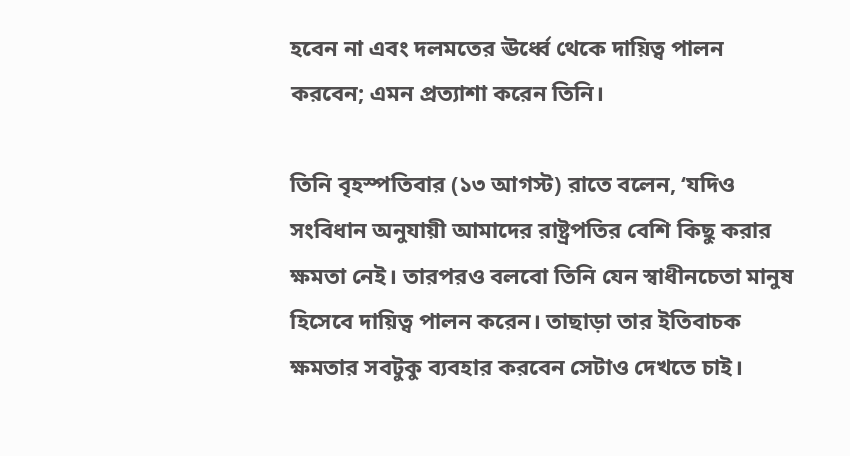হবেন না এবং দলমতের ঊর্ধ্বে থেকে দায়িত্ব পালন করবেন; এমন প্রত্যাশা করেন তিনি।

তিনি বৃহস্পতিবার (১৩ আগস্ট) রাতে বলেন, ‘যদিও সংবিধান অনুযায়ী আমাদের রাষ্ট্রপতির বেশি কিছু করার ক্ষমতা নেই। তারপরও বলবো তিনি যেন স্বাধীনচেতা মানুষ হিসেবে দায়িত্ব পালন করেন। তাছাড়া তার ইতিবাচক ক্ষমতার সবটুকু ব্যবহার করবেন সেটাও দেখতে চাই।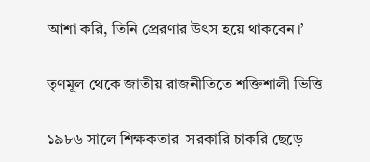আশা করি, তিনি প্রেরণার উৎস হয়ে থাকবেন।’

তৃণমূল থেকে জাতীয় রাজনীতিতে শক্তিশালী ভিত্তি

১৯৮৬ সালে শিক্ষকতার  সরকারি চাকরি ছেড়ে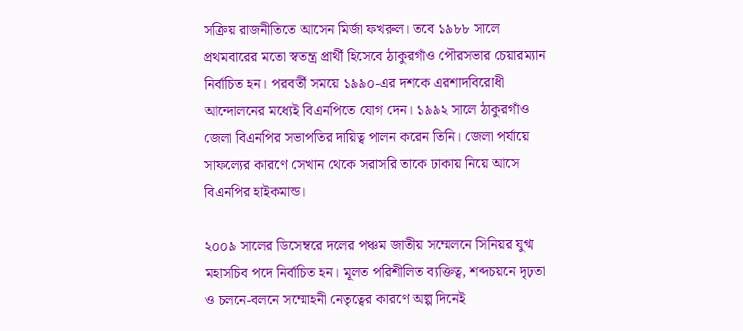সক্রিয় রাজনীতিতে আসেন মির্জা ফখরুল। তবে ১৯৮৮ সালে প্রথমবারের মতো স্বতন্ত্র প্রার্থী হিসেবে ঠাকুরগাঁও পৌরসভার চেয়ারম্যান নির্বাচিত হন। পরবর্তী সময়ে ১৯৯০-এর দশকে এরশাদবিরোধী আন্দোলনের মধ্যেই বিএনপিতে যোগ দেন। ১৯৯২ সালে ঠাকুরগাঁও জেলা বিএনপির সভাপতির দায়িত্ব পালন করেন তিনি। জেলা পর্যায়ে সাফল্যের কারণে সেখান থেকে সরাসরি তাকে ঢাকায় নিয়ে আসে বিএনপির হাইকমান্ড।

২০০৯ সালের ডিসেম্বরে দলের পঞ্চম জাতীয় সম্মেলনে সিনিয়র যুগ্ম মহাসচিব পদে নির্বাচিত হন। মূলত পরিশীলিত ব্যক্তিত্ব, শব্দচয়নে দৃঢ়তা ও চলনে-বলনে সম্মোহনী নেতৃত্বের কারণে অল্প দিনেই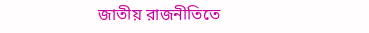জাতীয় রাজনীতিতে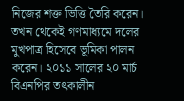নিজের শক্ত ভিত্তি তৈরি করেন। তখন থেকেই গণমাধ্যমে দলের মুখপাত্র হিসেবে ভূমিকা পালন করেন। ২০১১ সালের ২০ মার্চ বিএনপির তৎকালীন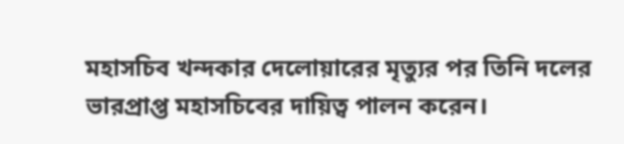মহাসচিব খন্দকার দেলোয়ারের মৃত্যুর পর তিনি দলের ভারপ্রাপ্ত মহাসচিবের দায়িত্ব পালন করেন।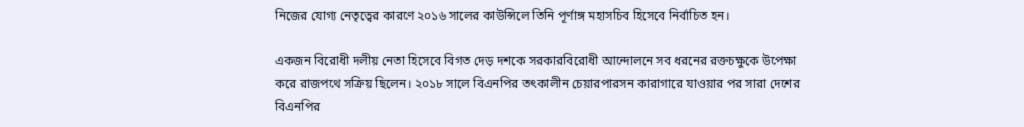নিজের যোগ্য নেতৃত্বের কারণে ২০১৬ সালের কাউন্সিলে তিনি পূর্ণাঙ্গ মহাসচিব হিসেবে নির্বাচিত হন।

একজন বিরোধী দলীয় নেতা হিসেবে বিগত দেড় দশকে সরকারবিরোধী আন্দোলনে সব ধরনের রক্তচক্ষুকে উপেক্ষা করে রাজপথে সক্রিয় ছিলেন। ২০১৮ সালে বিএনপির তৎকালীন চেয়ারপারসন কারাগারে যাওয়ার পর সারা দেশের বিএনপির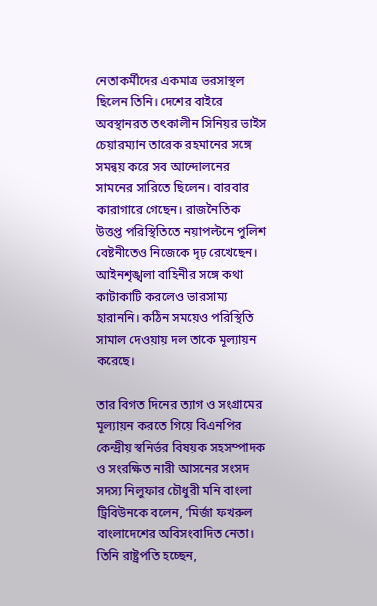নেতাকর্মীদের একমাত্র ভরসাস্থল ছিলেন তিনি। দেশের বাইরে অবস্থানরত তৎকালীন সিনিয়র ভাইস চেয়ারম্যান তারেক রহমানের সঙ্গে সমন্বয় করে সব আন্দোলনের সামনের সারিতে ছিলেন। বারবার কারাগারে গেছেন। রাজনৈতিক উত্তপ্ত পরিস্থিতিতে নয়াপল্টনে পুলিশ বেষ্টনীতেও নিজেকে দৃঢ় রেখেছেন। আইনশৃঙ্খলা বাহিনীর সঙ্গে কথা কাটাকাটি করলেও ভারসাম্য হারাননি। কঠিন সময়েও পরিস্থিতি সামাল দেওয়ায় দল তাকে মূল্যায়ন করেছে।

তার বিগত দিনের ত্যাগ ও সংগ্রামের মূল্যায়ন করতে গিয়ে বিএনপির কেন্দ্রীয় স্বনির্ভর বিষয়ক সহসম্পাদক ও সংরক্ষিত নারী আসনের সংসদ সদস্য নিলুফার চৌধুরী মনি বাংলা ট্রিবিউনকে বলেন, ‘মির্জা ফখরুল বাংলাদেশের অবিসংবাদিত নেতা। তিনি রাষ্ট্রপতি হচ্ছেন,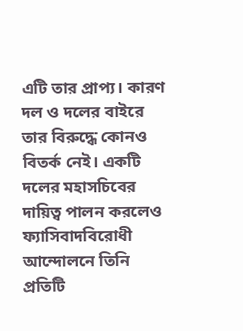এটি তার প্রাপ্য। কারণ দল ও দলের বাইরে তার বিরুদ্ধে কোনও বিতর্ক নেই। একটি দলের মহাসচিবের দায়িত্ব পালন করলেও ফ্যাসিবাদবিরোধী আন্দোলনে তিনি প্রতিটি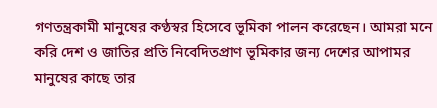গণতন্ত্রকামী মানুষের কণ্ঠস্বর হিসেবে ভূমিকা পালন করেছেন। আমরা মনে করি দেশ ও জাতির প্রতি নিবেদিতপ্রাণ ভূমিকার জন্য দেশের আপামর মানুষের কাছে তার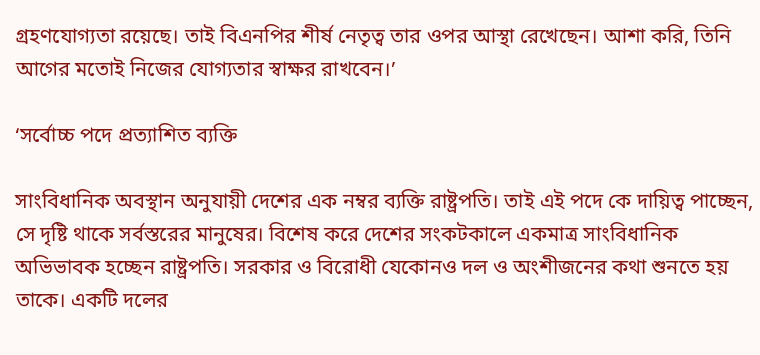গ্রহণযোগ্যতা রয়েছে। তাই বিএনপির শীর্ষ নেতৃত্ব তার ওপর আস্থা রেখেছেন। আশা করি, তিনি আগের মতোই নিজের যোগ্যতার স্বাক্ষর রাখবেন।’

‘সর্বোচ্চ পদে প্রত্যাশিত ব্যক্তি

সাংবিধানিক অবস্থান অনুযায়ী দেশের এক নম্বর ব্যক্তি রাষ্ট্রপতি। তাই এই পদে কে দায়িত্ব পাচ্ছেন, সে দৃষ্টি থাকে সর্বস্তরের মানুষের। বিশেষ করে দেশের সংকটকালে একমাত্র সাংবিধানিক অভিভাবক হচ্ছেন রাষ্ট্রপতি। সরকার ও বিরোধী যেকোনও দল ও অংশীজনের কথা শুনতে হয় তাকে। একটি দলের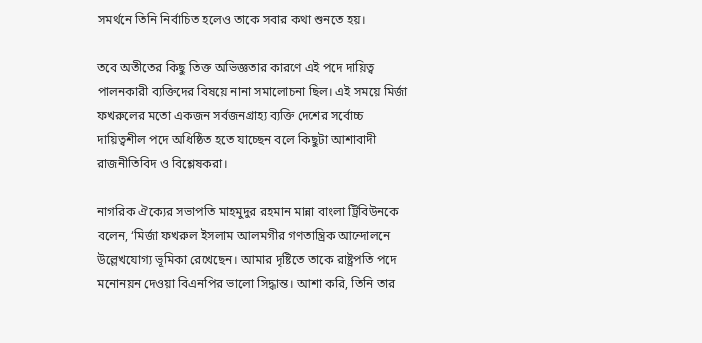সমর্থনে তিনি নির্বাচিত হলেও তাকে সবার কথা শুনতে হয়।

তবে অতীতের কিছু তিক্ত অভিজ্ঞতার কারণে এই পদে দায়িত্ব পালনকারী ব্যক্তিদের বিষয়ে নানা সমালোচনা ছিল। এই সময়ে মির্জা ফখরুলের মতো একজন সর্বজনগ্রাহ্য ব্যক্তি দেশের সর্বোচ্চ দায়িত্বশীল পদে অধিষ্ঠিত হতে যাচ্ছেন বলে কিছুটা আশাবাদী রাজনীতিবিদ ও বিশ্লেষকরা।

নাগরিক ঐক্যের সভাপতি মাহমুদুর রহমান মান্না বাংলা ট্রিবিউনকে বলেন, ‘মির্জা ফখরুল ইসলাম আলমগীর গণতান্ত্রিক আন্দোলনে উল্লেখযোগ্য ভূমিকা রেখেছেন। আমার দৃষ্টিতে তাকে রাষ্ট্রপতি পদে মনোনয়ন দেওয়া বিএনপির ভালো সিদ্ধান্ত। আশা করি, তিনি তার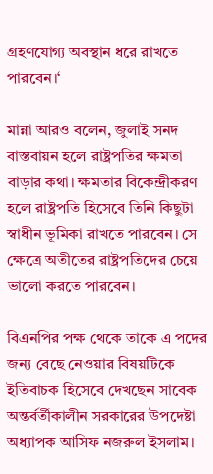গ্রহণযোগ্য অবস্থান ধরে রাখতে পারবেন।‘

মান্না আরও বলেন, জুলাই সনদ বাস্তবায়ন হলে রাষ্ট্রপতির ক্ষমতা বাড়ার কথা। ক্ষমতার বিকেন্দ্রীকরণ হলে রাষ্ট্রপতি হিসেবে তিনি কিছুটা স্বাধীন ভূমিকা রাখতে পারবেন। সে ক্ষেত্রে অতীতের রাষ্ট্রপতিদের চেয়ে ভালো করতে পারবেন।

বিএনপির পক্ষ থেকে তাকে এ পদের জন্য বেছে নেওয়ার বিষয়টিকে ইতিবাচক হিসেবে দেখছেন সাবেক অন্তর্বর্তীকালীন সরকারের উপদেষ্টা অধ্যাপক আসিফ নজরুল ইসলাম।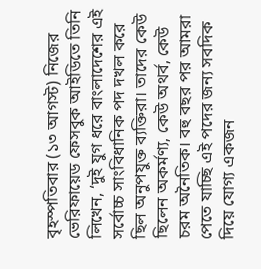বৃহস্পতিবার (১৩ আগস্ট) নিজের ভেরিফায়েড ফেসবুক আইডিতে তিনি লিখেন, ‘দুই যুগ ধরে বাংলাদেশের এই সর্বোচ্চ সাংবিধানিক পদ দখল করে ছিল অনুপযুক্ত ব্যক্তিরা। তাদের কেউ ছিলেন অকর্মণ্য, কেউ অথর্ব, কেউ চরম অনৈতিক। বহু বছর পর আমরা পেতে যাচ্ছি এই পদের জন্য সবদিক দিয়ে যোগ্য একজন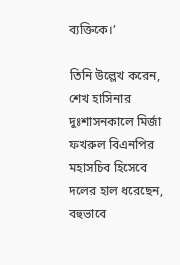ব্যক্তিকে।’

তিনি উল্লেখ করেন, শেখ হাসিনার দুঃশাসনকালে মির্জা ফখরুল বিএনপির মহাসচিব হিসেবে দলের হাল ধরেছেন, বহুভাবে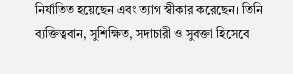নির্যাতিত হয়েছেন এবং ত্যাগ স্বীকার করেছেন। তিনি ব্যক্তিত্ববান, সুশিক্ষিত, সদাচারী ও সুবক্তা হিসেবে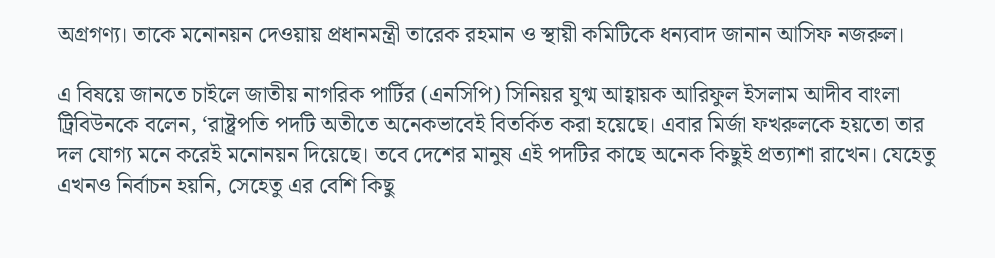অগ্রগণ্য। তাকে মনোনয়ন দেওয়ায় প্রধানমন্ত্রী তারেক রহমান ও স্থায়ী কমিটিকে ধন্যবাদ জানান আসিফ নজরুল।

এ বিষয়ে জানতে চাইলে জাতীয় নাগরিক পার্টির (এনসিপি) সিনিয়র যুগ্ম আহ্বায়ক আরিফুল ইসলাম আদীব বাংলা ট্রিবিউনকে বলেন, ‘রাষ্ট্রপতি পদটি অতীতে অনেকভাবেই বিতর্কিত করা হয়েছে। এবার মির্জা ফখরুলকে হয়তো তার দল যোগ্য মনে করেই মনোনয়ন দিয়েছে। তবে দেশের মানুষ এই পদটির কাছে অনেক কিছুই প্রত্যাশা রাখেন। যেহেতু এখনও নির্বাচন হয়নি, সেহেতু এর বেশি কিছু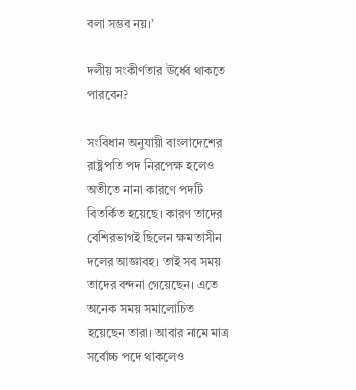বলা সম্ভব নয়।’

দলীয় সংকীর্ণতার ঊর্ধ্বে থাকতে পারবেন?

সংবিধান অনুযায়ী বাংলাদেশের রাষ্ট্রপতি পদ নিরপেক্ষ হলেও অতীতে নানা কারণে পদটি বিতর্কিত হয়েছে। কারণ তাদের বেশিরভাগই ছিলেন ক্ষমতাসীন দলের আজ্ঞাবহ। তাই সব সময় তাদের বন্দনা গেয়েছেন। এতে অনেক সময় সমালোচিত হয়েছেন তারা। আবার নামে মাত্র সর্বোচ্চ পদে থাকলেও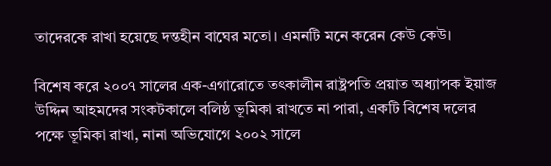তাদেরকে রাখা হয়েছে দন্তহীন বাঘের মতো। এমনটি মনে করেন কেউ কেউ।

বিশেষ করে ২০০৭ সালের এক-এগারোতে তৎকালীন রাষ্ট্রপতি প্রয়াত অধ্যাপক ইয়াজ উদ্দিন আহমদের সংকটকালে বলিষ্ঠ ভূমিকা রাখতে না পারা, একটি বিশেষ দলের পক্ষে ভূমিকা রাখা, নানা অভিযোগে ২০০২ সালে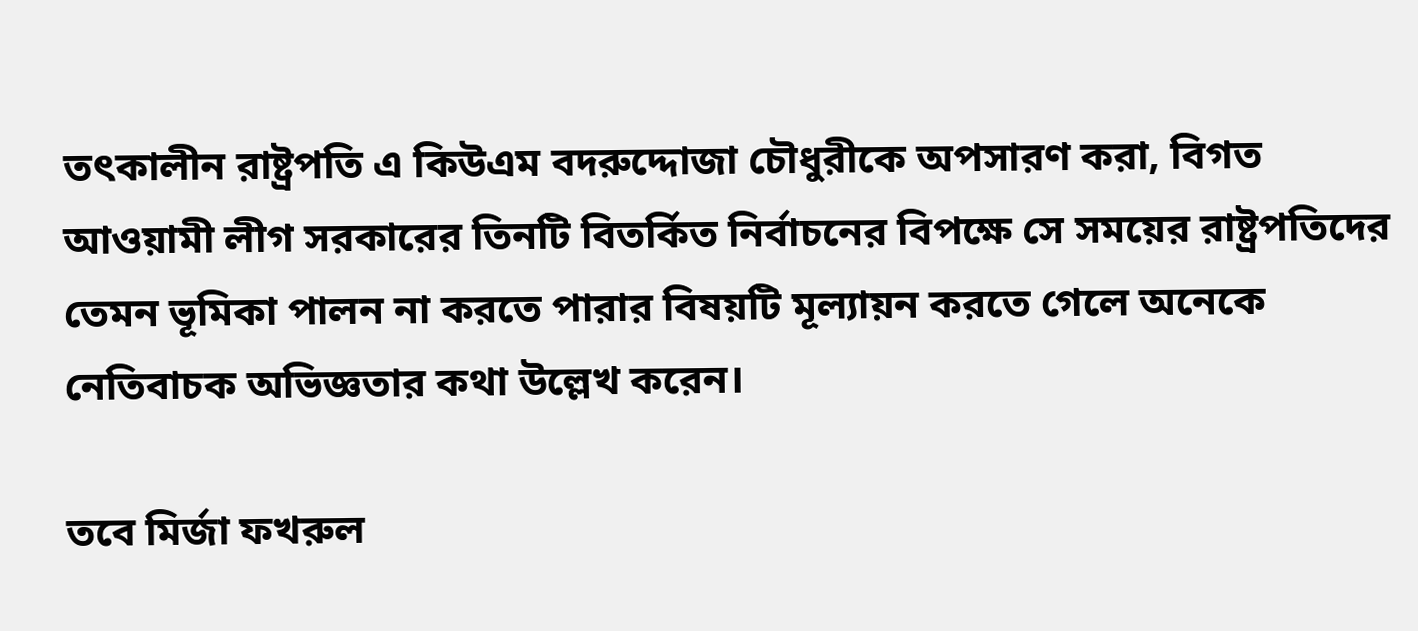তৎকালীন রাষ্ট্রপতি এ কিউএম বদরুদ্দোজা চৌধুরীকে অপসারণ করা, বিগত আওয়ামী লীগ সরকারের তিনটি বিতর্কিত নির্বাচনের বিপক্ষে সে সময়ের রাষ্ট্রপতিদের তেমন ভূমিকা পালন না করতে পারার বিষয়টি মূল্যায়ন করতে গেলে অনেকে নেতিবাচক অভিজ্ঞতার কথা উল্লেখ করেন।

তবে মির্জা ফখরুল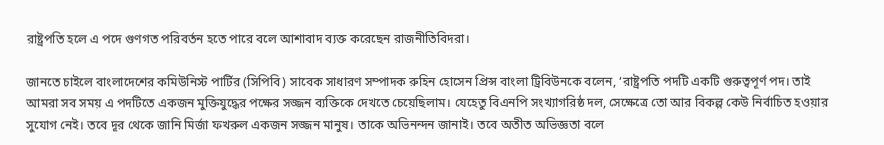রাষ্ট্রপতি হলে এ পদে গুণগত পরিবর্তন হতে পারে বলে আশাবাদ ব্যক্ত করেছেন রাজনীতিবিদরা।

জানতে চাইলে বাংলাদেশের কমিউনিস্ট পার্টির (সিপিবি) সাবেক সাধারণ সম্পাদক রুহিন হোসেন প্রিন্স বাংলা ট্রিবিউনকে বলেন, ‘রাষ্ট্রপতি পদটি একটি গুরুত্বপূর্ণ পদ। তাই আমরা সব সময় এ পদটিতে একজন মুক্তিযুদ্ধের পক্ষের সজ্জন ব্যক্তিকে দেখতে চেয়েছিলাম। যেহেতু বিএনপি সংখ্যাগরিষ্ঠ দল, সেক্ষেত্রে তো আর বিকল্প কেউ নির্বাচিত হওয়ার সুযোগ নেই। তবে দূর থেকে জানি মির্জা ফখরুল একজন সজ্জন মানুষ। তাকে অভিনন্দন জানাই। তবে অতীত অভিজ্ঞতা বলে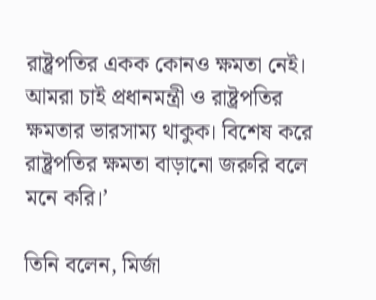রাষ্ট্রপতির একক কোনও ক্ষমতা নেই। আমরা চাই প্রধানমন্ত্রী ও রাষ্ট্রপতির ক্ষমতার ভারসাম্য থাকুক। বিশেষ করে রাষ্ট্রপতির ক্ষমতা বাড়ানো জরুরি বলে মনে করি।’

তিনি বলেন, মির্জা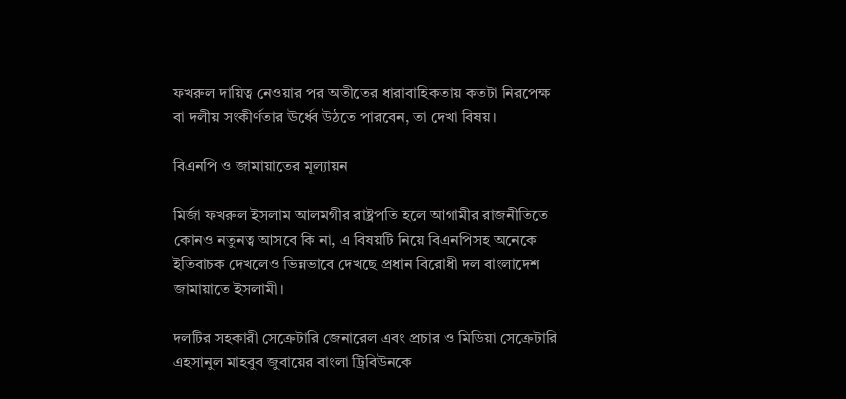ফখরুল দায়িত্ব নেওয়ার পর অতীতের ধারাবাহিকতায় কতটা নিরপেক্ষ বা দলীয় সংকীর্ণতার ঊর্ধ্বে উঠতে পারবেন, তা দেখা বিষয়।

বিএনপি ও জামায়াতের মূল্যায়ন

মির্জা ফখরুল ইসলাম আলমগীর রাষ্ট্রপতি হলে আগামীর রাজনীতিতে কোনও নতুনত্ব আসবে কি না, এ বিষয়টি নিয়ে বিএনপিসহ অনেকে ইতিবাচক দেখলেও ভিন্নভাবে দেখছে প্রধান বিরোধী দল বাংলাদেশ জামায়াতে ইসলামী।

দলটির সহকারী সেক্রেটারি জেনারেল এবং প্রচার ও মিডিয়া সেক্রেটারি এহসানুল মাহবুব জুবায়ের বাংলা ট্রিবিউনকে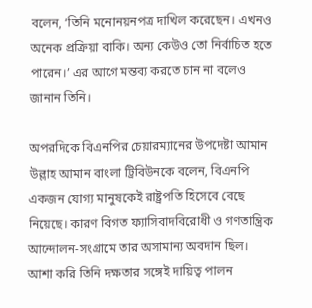বলেন, ‘তিনি মনোনয়নপত্র দাখিল করেছেন। এখনও অনেক প্রক্রিয়া বাকি। অন্য কেউও তো নির্বাচিত হতে পারেন।’ এর আগে মন্তব্য করতে চান না বলেও জানান তিনি।

অপরদিকে বিএনপির চেয়ারম্যানের উপদেষ্টা আমান উল্লাহ আমান বাংলা ট্রিবিউনকে বলেন, বিএনপি একজন যোগ্য মানুষকেই রাষ্ট্রপতি হিসেবে বেছে নিয়েছে। কারণ বিগত ফ্যাসিবাদবিরোধী ও গণতান্ত্রিক আন্দোলন-সংগ্রামে তার অসামান্য অবদান ছিল। আশা করি তিনি দক্ষতার সঙ্গেই দায়িত্ব পালন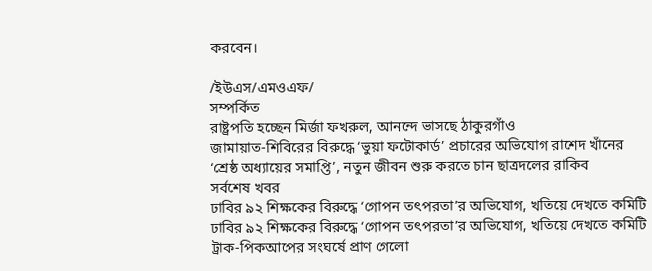করবেন।

/ইউএস/এমওএফ/
সম্পর্কিত
রাষ্ট্রপতি হচ্ছেন মির্জা ফখরুল, আনন্দে ভাসছে ঠাকুরগাঁও
জামায়াত-শিবিরের বিরুদ্ধে ‘ভুয়া ফটোকার্ড’ প্রচারের অভিযোগ রাশেদ খাঁনের
‘শ্রেষ্ঠ অধ্যায়ের সমাপ্তি’, নতুন জীবন শুরু করতে চান ছাত্রদলের রাকিব
সর্বশেষ খবর
ঢাবির ৯২ শিক্ষকের বিরুদ্ধে ‘গোপন তৎপরতা’র অভিযোগ, খতিয়ে দেখতে কমিটি
ঢাবির ৯২ শিক্ষকের বিরুদ্ধে ‘গোপন তৎপরতা’র অভিযোগ, খতিয়ে দেখতে কমিটি
ট্রাক-পিকআপের সংঘর্ষে প্রাণ গেলো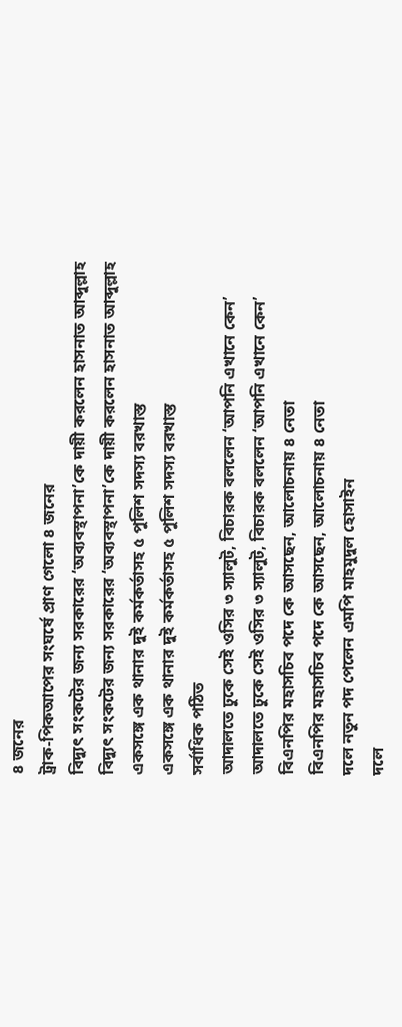৪ জনের
ট্রাক-পিকআপের সংঘর্ষে প্রাণ গেলো ৪ জনের
বিদ্যুৎ সংকটের জন্য সরকারের ‘অব্যবস্থাপনা’কে দায়ী করলেন হাসনাত আব্দুল্লাহ
বিদ্যুৎ সংকটের জন্য সরকারের ‘অব্যবস্থাপনা’কে দায়ী করলেন হাসনাত আব্দুল্লাহ
একসঙ্গে এক থানার দুই কর্মকর্তাসহ ৫ পুলিশ সদস্য বরখাস্ত
একসঙ্গে এক থানার দুই কর্মকর্তাসহ ৫ পুলিশ সদস্য বরখাস্ত
সর্বাধিক পঠিত
আদালতে ঢুকে সেই ওসির ৩ স্যালুট, বিচারক বললেন ‘আপনি এখানে কেন’
আদালতে ঢুকে সেই ওসির ৩ স্যালুট, বিচারক বললেন ‘আপনি এখানে কেন’
বিএনপির মহাসচিব পদে কে আসছেন, আলোচনায় ৪ নেতা
বিএনপির মহাসচিব পদে কে আসছেন, আলোচনায় ৪ নেতা
দলে নতুন পদ পেলেন এমপি মাহমুদুল হোসাইন
দলে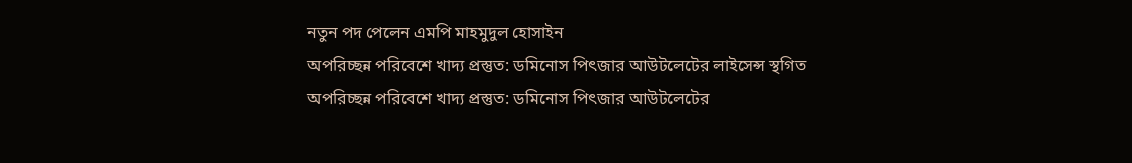নতুন পদ পেলেন এমপি মাহমুদুল হোসাইন
অপরিচ্ছন্ন পরিবেশে খাদ্য প্রস্তুত: ডমিনোস পিৎজার আউটলেটের লাইসেন্স স্থগিত
অপরিচ্ছন্ন পরিবেশে খাদ্য প্রস্তুত: ডমিনোস পিৎজার আউটলেটের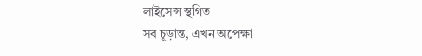লাইসেন্স স্থগিত
সব চূড়ান্ত, এখন অপেক্ষা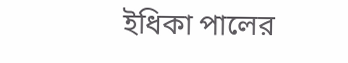ইধিকা পালের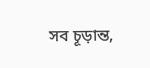সব চূড়ান্ত,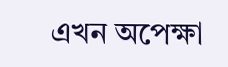এখন অপেক্ষা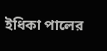ইধিকা পালের